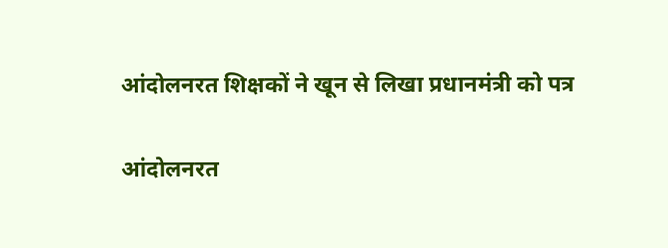आंदोलनरत शिक्षकों ने खून से लिखा प्रधानमंत्री को पत्र

आंदोलनरत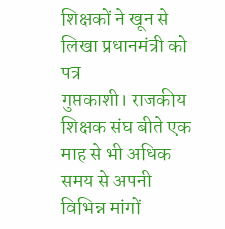शिक्षकों ने खून से लिखा प्रधानमंत्री को पत्र
गुप्तकाशी। राजकीय शिक्षक संघ बीते एक माह से भी अधिक समय से अपनी विभिन्न मांगों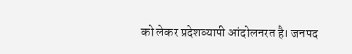को लेकर प्रदेशव्यापी आंदोलनरत है। जनपद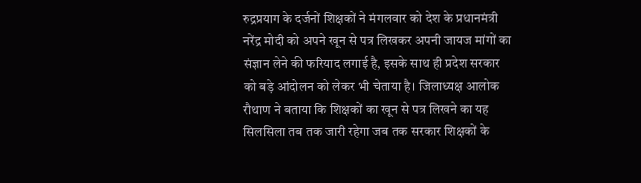रुद्रप्रयाग के दर्जनों शिक्षकों ने मंगलवार को देश के प्रधानमंत्री नरेंद्र मोदी को अपने खून से पत्र लिखकर अपनी जायज मांगों का संज्ञान लेने की फरियाद लगाई है, इसके साथ ही प्रदेश सरकार को बड़े आंदोलन को लेकर भी चेताया है। जिलाध्यक्ष आलोक रौथाण ने बताया कि शिक्षकों का खून से पत्र लिखने का यह सिलसिला तब तक जारी रहेगा जब तक सरकार शिक्षकों के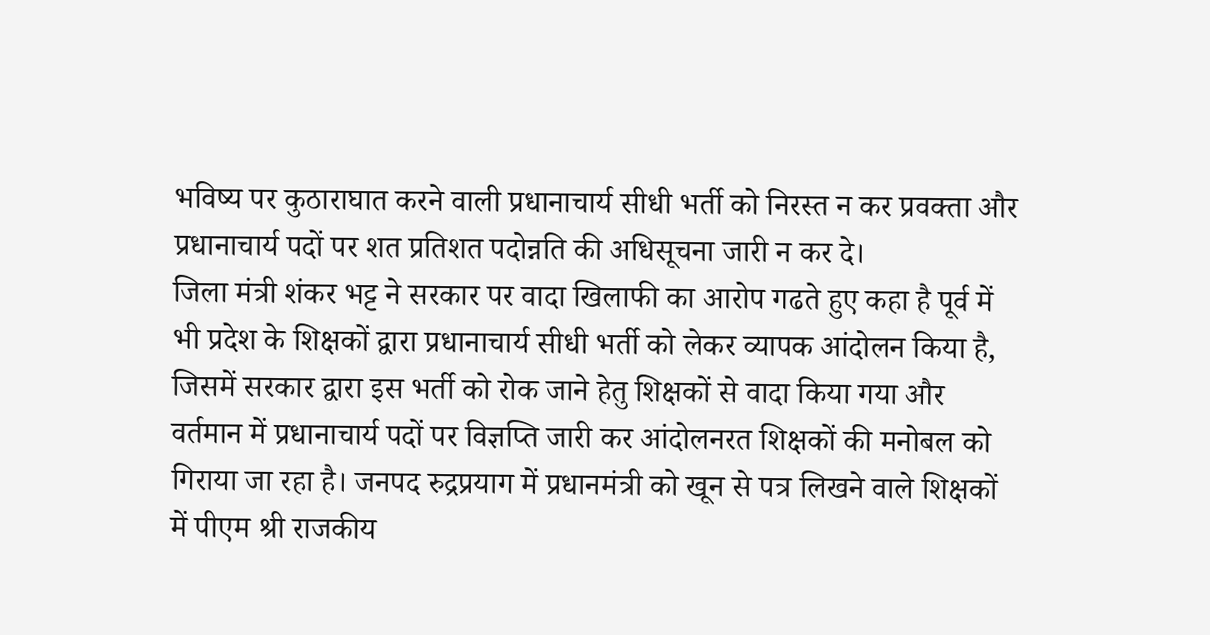भविष्य पर कुठाराघात करने वाली प्रधानाचार्य सीधी भर्ती को निरस्त न कर प्रवक्ता और प्रधानाचार्य पदों पर शत प्रतिशत पदोन्नति की अधिसूचना जारी न कर दे।
जिला मंत्री शंकर भट्ट ने सरकार पर वादा खिलाफी का आरोप गढते हुए कहा है पूर्व में भी प्रदेश के शिक्षकों द्वारा प्रधानाचार्य सीधी भर्ती को लेकर व्यापक आंदोलन किया है, जिसमें सरकार द्वारा इस भर्ती को रोक जाने हेतु शिक्षकों से वादा किया गया और वर्तमान में प्रधानाचार्य पदों पर विज्ञप्ति जारी कर आंदोलनरत शिक्षकों की मनोबल को गिराया जा रहा है। जनपद रुद्रप्रयाग में प्रधानमंत्री को खून से पत्र लिखने वाले शिक्षकों में पीएम श्री राजकीय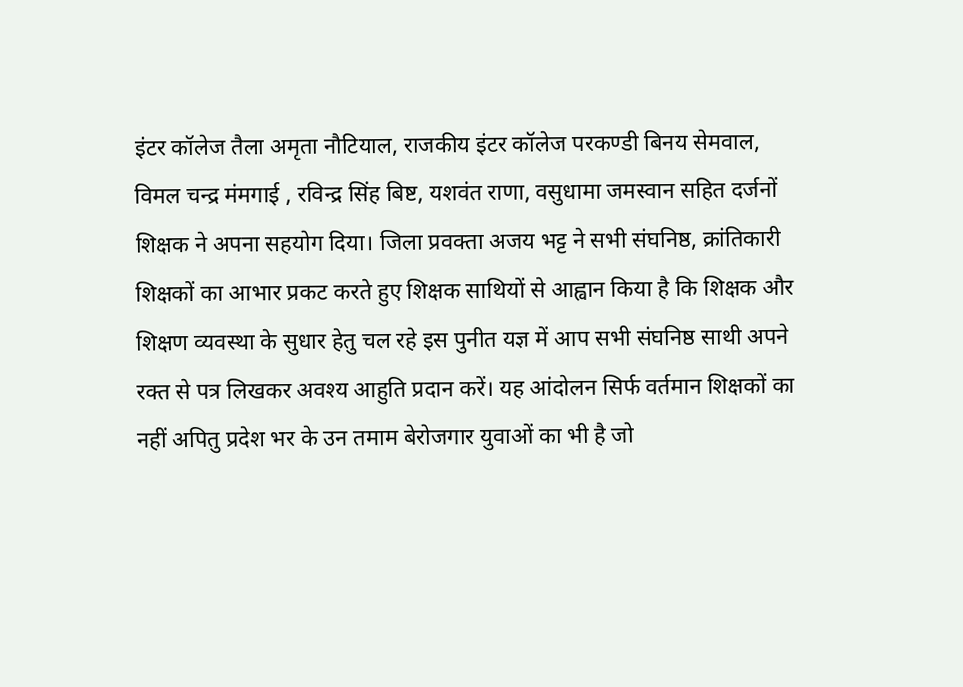इंटर कॉलेज तैला अमृता नौटियाल, राजकीय इंटर कॉलेज परकण्डी बिनय सेमवाल, विमल चन्द्र मंमगाई , रविन्द्र सिंह बिष्ट, यशवंत राणा, वसुधामा जमस्वान सहित दर्जनों शिक्षक ने अपना सहयोग दिया। जिला प्रवक्ता अजय भट्ट ने सभी संघनिष्ठ, क्रांतिकारी शिक्षकों का आभार प्रकट करते हुए शिक्षक साथियों से आह्वान किया है कि शिक्षक और शिक्षण व्यवस्था के सुधार हेतु चल रहे इस पुनीत यज्ञ में आप सभी संघनिष्ठ साथी अपने रक्त से पत्र लिखकर अवश्य आहुति प्रदान करें। यह आंदोलन सिर्फ वर्तमान शिक्षकों का नहीं अपितु प्रदेश भर के उन तमाम बेरोजगार युवाओं का भी है जो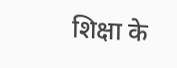शिक्षा के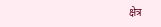क्षेत्र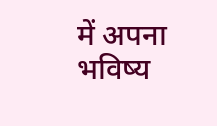में अपना भविष्य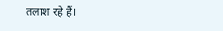तलाश रहे हैं।